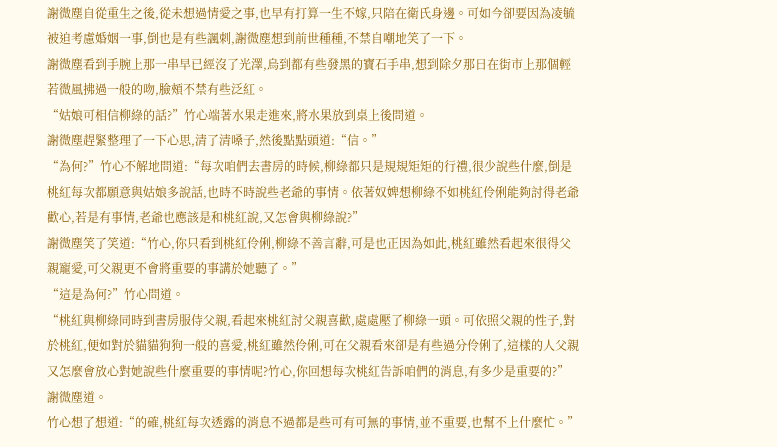謝微塵自從重生之後,從未想過情愛之事,也早有打算一生不嫁,只陪在衛氏身邊。可如今卻要因為凌毓被迫考慮婚姻一事,倒也是有些諷刺,謝微塵想到前世種種,不禁自嘲地笑了一下。
謝微塵看到手腕上那一串早已經沒了光澤,烏到都有些發黑的寶石手串,想到除夕那日在街市上那個輕若微風拂過一般的吻,臉頰不禁有些泛紅。
“姑娘可相信柳綠的話?”竹心端著水果走進來,將水果放到桌上後問道。
謝微塵趕緊整理了一下心思,清了清嗓子,然後點點頭道:“信。”
“為何?”竹心不解地問道:“每次咱們去書房的時候,柳綠都只是規規矩矩的行禮,很少說些什麼,倒是桃紅每次都願意與姑娘多說話,也時不時說些老爺的事情。依著奴婢想柳綠不如桃紅伶俐能夠討得老爺歡心,若是有事情,老爺也應該是和桃紅說,又怎會與柳綠說?”
謝微塵笑了笑道:“竹心,你只看到桃紅伶俐,柳綠不善言辭,可是也正因為如此,桃紅雖然看起來很得父親寵愛,可父親更不會將重要的事講於她聽了。”
“這是為何?”竹心問道。
“桃紅與柳綠同時到書房服侍父親,看起來桃紅討父親喜歡,處處壓了柳綠一頭。可依照父親的性子,對於桃紅,便如對於貓貓狗狗一般的喜愛,桃紅雖然伶俐,可在父親看來卻是有些過分伶俐了,這樣的人父親又怎麼會放心對她說些什麼重要的事情呢?竹心,你回想每次桃紅告訴咱們的消息,有多少是重要的?”謝微塵道。
竹心想了想道:“的確,桃紅每次透露的消息不過都是些可有可無的事情,並不重要,也幫不上什麼忙。”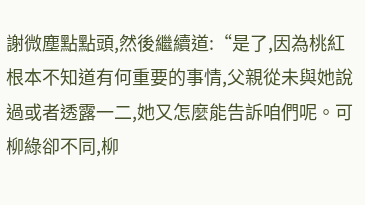謝微塵點點頭,然後繼續道:“是了,因為桃紅根本不知道有何重要的事情,父親從未與她說過或者透露一二,她又怎麼能告訴咱們呢。可柳綠卻不同,柳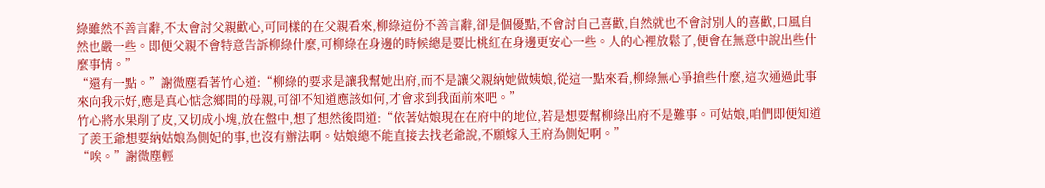綠雖然不善言辭,不太會討父親歡心,可同樣的在父親看來,柳綠這份不善言辭,卻是個優點,不會討自己喜歡,自然就也不會討別人的喜歡,口風自然也嚴一些。即便父親不會特意告訴柳綠什麼,可柳綠在身邊的時候總是要比桃紅在身邊更安心一些。人的心裡放鬆了,便會在無意中說出些什麼事情。”
“還有一點。”謝微塵看著竹心道:“柳綠的要求是讓我幫她出府,而不是讓父親納她做姨娘,從這一點來看,柳綠無心爭搶些什麼,這次通過此事來向我示好,應是真心惦念鄉間的母親,可卻不知道應該如何,才會求到我面前來吧。”
竹心將水果削了皮,又切成小塊,放在盤中,想了想然後問道:“依著姑娘現在在府中的地位,若是想要幫柳綠出府不是難事。可姑娘,咱們即便知道了羨王爺想要納姑娘為側妃的事,也沒有辦法啊。姑娘總不能直接去找老爺說,不願嫁入王府為側妃啊。”
“唉。”謝微塵輕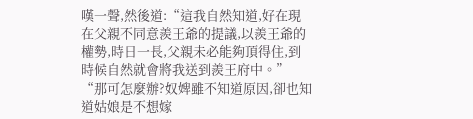嘆一聲,然後道:“這我自然知道,好在現在父親不同意羨王爺的提議,以羨王爺的權勢,時日一長,父親未必能夠頂得住,到時候自然就會將我送到羨王府中。”
“那可怎麼辦?奴婢雖不知道原因,卻也知道姑娘是不想嫁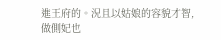進王府的。況且以姑娘的容貌才智,做側妃也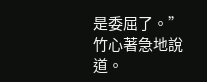是委屈了。”竹心著急地說道。